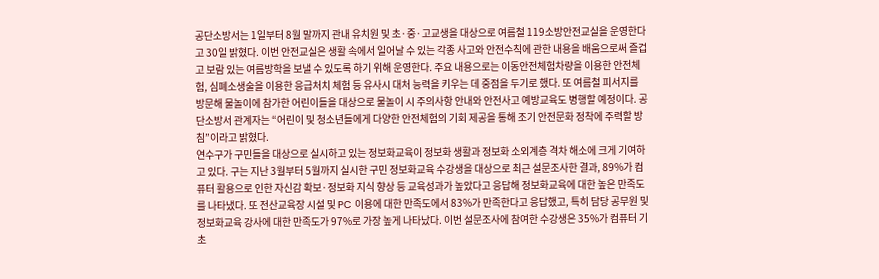공단소방서는 1일부터 8월 말까지 관내 유치원 및 초·중·고교생을 대상으로 여름철 119소방안전교실을 운영한다고 30일 밝혔다. 이번 안전교실은 생활 속에서 일어날 수 있는 각종 사고와 안전수칙에 관한 내용을 배움으로써 즐겁고 보람 있는 여름방학을 보낼 수 있도록 하기 위해 운영한다. 주요 내용으로는 이동안전체험차량을 이용한 안전체험, 심폐소생술을 이용한 응급처치 체험 등 유사시 대처 능력을 키우는 데 중점을 두기로 했다. 또 여름철 피서지를 방문해 물놀이에 참가한 어린이들을 대상으로 물놀이 시 주의사항 안내와 안전사고 예방교육도 병행할 예정이다. 공단소방서 관계자는 “어린이 및 청소년들에게 다양한 안전체험의 기회 제공을 통해 조기 안전문화 정착에 주력할 방침”이라고 밝혔다.
연수구가 구민들을 대상으로 실시하고 있는 정보화교육이 정보화 생활과 정보화 소외계층 격차 해소에 크게 기여하고 있다. 구는 지난 3월부터 5월까지 실시한 구민 정보화교육 수강생을 대상으로 최근 설문조사한 결과, 89%가 컴퓨터 활용으로 인한 자신감 확보·정보화 지식 향상 등 교육성과가 높았다고 응답해 정보화교육에 대한 높은 만족도를 나타냈다. 또 전산교육장 시설 및 PC 이용에 대한 만족도에서 83%가 만족한다고 응답했고, 특히 담당 공무원 및 정보화교육 강사에 대한 만족도가 97%로 가장 높게 나타났다. 이번 설문조사에 참여한 수강생은 35%가 컴퓨터 기초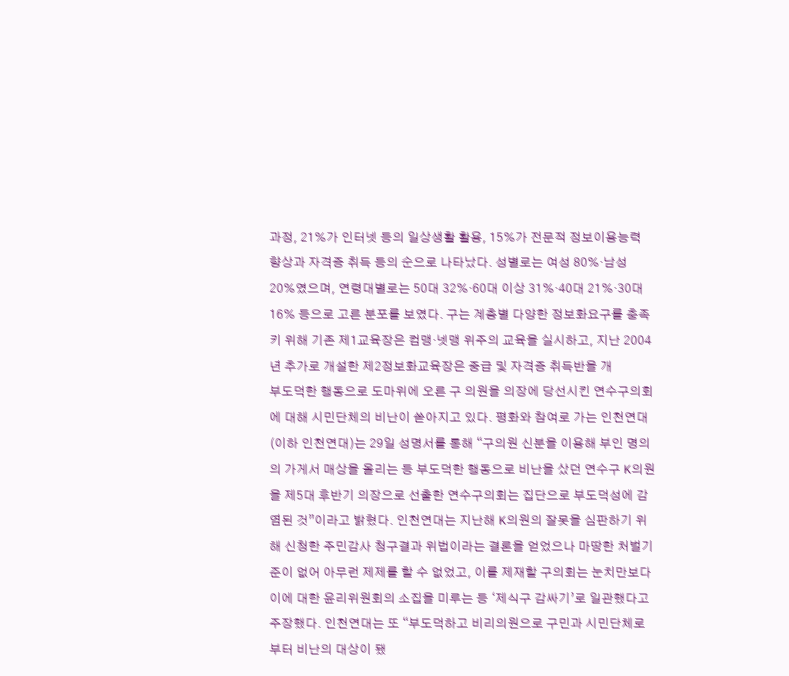과정, 21%가 인터넷 등의 일상생활 활용, 15%가 전문적 정보이용능력 향상과 자격증 취득 등의 순으로 나타났다. 성별로는 여성 80%·남성 20%였으며, 연령대별로는 50대 32%·60대 이상 31%·40대 21%·30대 16% 등으로 고른 분포를 보였다. 구는 계층별 다양한 정보화요구를 충족키 위해 기존 제1교육장은 컴맹·넷맹 위주의 교육을 실시하고, 지난 2004년 추가로 개설한 제2정보화교육장은 중급 및 자격증 취득반을 개
부도덕한 행동으로 도마위에 오른 구 의원을 의장에 당선시킨 연수구의회에 대해 시민단체의 비난이 쏟아지고 있다. 평화와 참여로 가는 인천연대(이하 인천연대)는 29일 성명서를 통해 “구의원 신분을 이용해 부인 명의의 가게서 매상을 올리는 등 부도덕한 행동으로 비난을 샀던 연수구 K의원을 제5대 후반기 의장으로 선출한 연수구의회는 집단으로 부도덕성에 감염된 것”이라고 밝혔다. 인천연대는 지난해 K의원의 잘못을 심판하기 위해 신청한 주민감사 청구결과 위법이라는 결론을 얻었으나 마땅한 처벌기준이 없어 아무런 제제를 할 수 없었고, 이를 제재할 구의회는 눈치만보다 이에 대한 윤리위원회의 소집을 미루는 등 ‘제식구 감싸기’로 일관했다고 주장했다. 인천연대는 또 “부도덕하고 비리의원으로 구민과 시민단체로부터 비난의 대상이 됐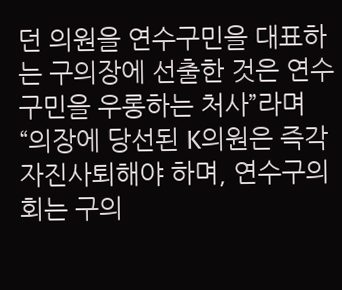던 의원을 연수구민을 대표하는 구의장에 선출한 것은 연수구민을 우롱하는 처사”라며 “의장에 당선된 K의원은 즉각 자진사퇴해야 하며, 연수구의회는 구의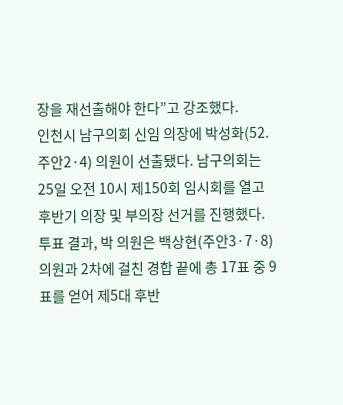장을 재선출해야 한다”고 강조했다.
인천시 남구의회 신임 의장에 박성화(52.주안2·4) 의원이 선출됐다. 남구의회는 25일 오전 10시 제150회 임시회를 열고 후반기 의장 및 부의장 선거를 진행했다. 투표 결과, 박 의원은 백상현(주안3·7·8) 의원과 2차에 걸친 경합 끝에 총 17표 중 9표를 얻어 제5대 후반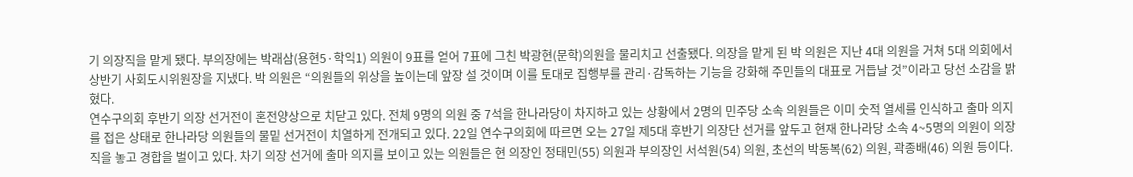기 의장직을 맡게 됐다. 부의장에는 박래삼(용현5·학익1) 의원이 9표를 얻어 7표에 그친 박광현(문학)의원을 물리치고 선출됐다. 의장을 맡게 된 박 의원은 지난 4대 의원을 거쳐 5대 의회에서 상반기 사회도시위원장을 지냈다. 박 의원은 “의원들의 위상을 높이는데 앞장 설 것이며 이를 토대로 집행부를 관리·감독하는 기능을 강화해 주민들의 대표로 거듭날 것”이라고 당선 소감을 밝혔다.
연수구의회 후반기 의장 선거전이 혼전양상으로 치닫고 있다. 전체 9명의 의원 중 7석을 한나라당이 차지하고 있는 상황에서 2명의 민주당 소속 의원들은 이미 숫적 열세를 인식하고 출마 의지를 접은 상태로 한나라당 의원들의 물밑 선거전이 치열하게 전개되고 있다. 22일 연수구의회에 따르면 오는 27일 제5대 후반기 의장단 선거를 앞두고 현재 한나라당 소속 4~5명의 의원이 의장직을 놓고 경합을 벌이고 있다. 차기 의장 선거에 출마 의지를 보이고 있는 의원들은 현 의장인 정태민(55) 의원과 부의장인 서석원(54) 의원, 초선의 박동복(62) 의원, 곽종배(46) 의원 등이다.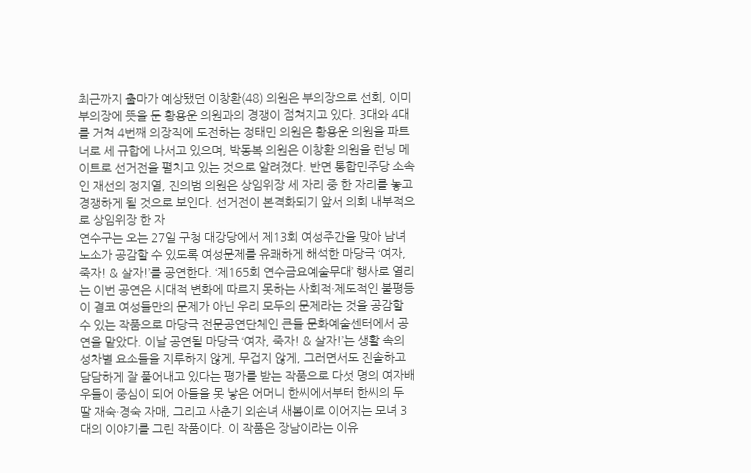최근까지 출마가 예상됐던 이창환(48) 의원은 부의장으로 선회, 이미 부의장에 뜻을 둔 황용운 의원과의 경쟁이 점쳐지고 있다. 3대와 4대를 거쳐 4번째 의장직에 도전하는 정태민 의원은 황용운 의원을 파트너로 세 규합에 나서고 있으며, 박동복 의원은 이창환 의원을 런닝 메이트로 선거전을 펼치고 있는 것으로 알려졌다. 반면 통합민주당 소속인 재선의 정지열, 진의범 의원은 상임위장 세 자리 중 한 자리를 놓고 경쟁하게 될 것으로 보인다. 선거전이 본격화되기 앞서 의회 내부적으로 상임위장 한 자
연수구는 오는 27일 구청 대강당에서 제13회 여성주간을 맞아 남녀노소가 공감할 수 있도록 여성문제를 유쾌하게 해석한 마당극 ‘여자, 죽자! & 살자!’를 공연한다. ‘제165회 연수금요예술무대’ 행사로 열리는 이번 공연은 시대적 변화에 따르지 못하는 사회적·제도적인 불평등이 결코 여성들만의 문제가 아닌 우리 모두의 문제라는 것을 공감할 수 있는 작품으로 마당극 전문공연단체인 큰들 문화예술센터에서 공연을 맡았다. 이날 공연될 마당극 ‘여자, 죽자! & 살자!’는 생활 속의 성차별 요소들을 지루하지 않게, 무겁지 않게, 그러면서도 진솔하고 담담하게 잘 풀어내고 있다는 평가를 받는 작품으로 다섯 명의 여자배우들이 중심이 되어 아들을 못 낳은 어머니 한씨에서부터 한씨의 두 딸 재숙·경숙 자매, 그리고 사춘기 외손녀 새봄이로 이어지는 모녀 3대의 이야기를 그린 작품이다. 이 작품은 장남이라는 이유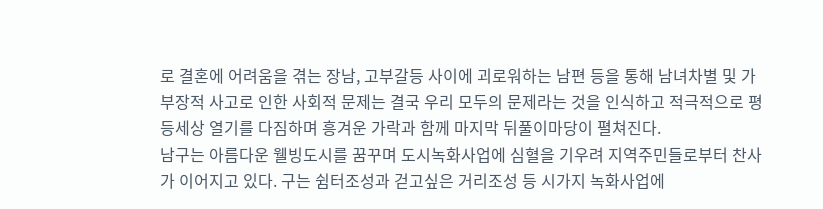로 결혼에 어려움을 겪는 장남, 고부갈등 사이에 괴로워하는 남편 등을 통해 남녀차별 및 가부장적 사고로 인한 사회적 문제는 결국 우리 모두의 문제라는 것을 인식하고 적극적으로 평등세상 열기를 다짐하며 흥겨운 가락과 함께 마지막 뒤풀이마당이 펼쳐진다.
남구는 아름다운 웰빙도시를 꿈꾸며 도시녹화사업에 심혈을 기우려 지역주민들로부터 찬사가 이어지고 있다. 구는 쉼터조성과 걷고싶은 거리조성 등 시가지 녹화사업에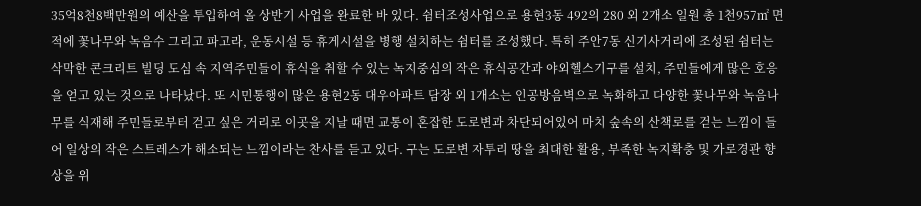35억8천8백만원의 예산을 투입하여 올 상반기 사업을 완료한 바 있다. 쉼터조성사업으로 용현3동 492의 280 외 2개소 일원 총 1천957㎡ 면적에 꽃나무와 녹음수 그리고 파고라, 운동시설 등 휴게시설을 병행 설치하는 쉼터를 조성했다. 특히 주안7동 신기사거리에 조성된 쉼터는 삭막한 콘크리트 빌딩 도심 속 지역주민들이 휴식을 취할 수 있는 녹지중심의 작은 휴식공간과 야외헬스기구를 설치, 주민들에게 많은 호응을 얻고 있는 것으로 나타났다. 또 시민통행이 많은 용현2동 대우아파트 담장 외 1개소는 인공방음벽으로 녹화하고 다양한 꽃나무와 녹음나무를 식재해 주민들로부터 걷고 싶은 거리로 이곳을 지날 때면 교통이 혼잡한 도로변과 차단되어있어 마치 숲속의 산책로를 걷는 느낌이 들어 일상의 작은 스트레스가 해소되는 느낌이라는 찬사를 듣고 있다. 구는 도로변 자투리 땅을 최대한 활용, 부족한 녹지확충 및 가로경관 향상을 위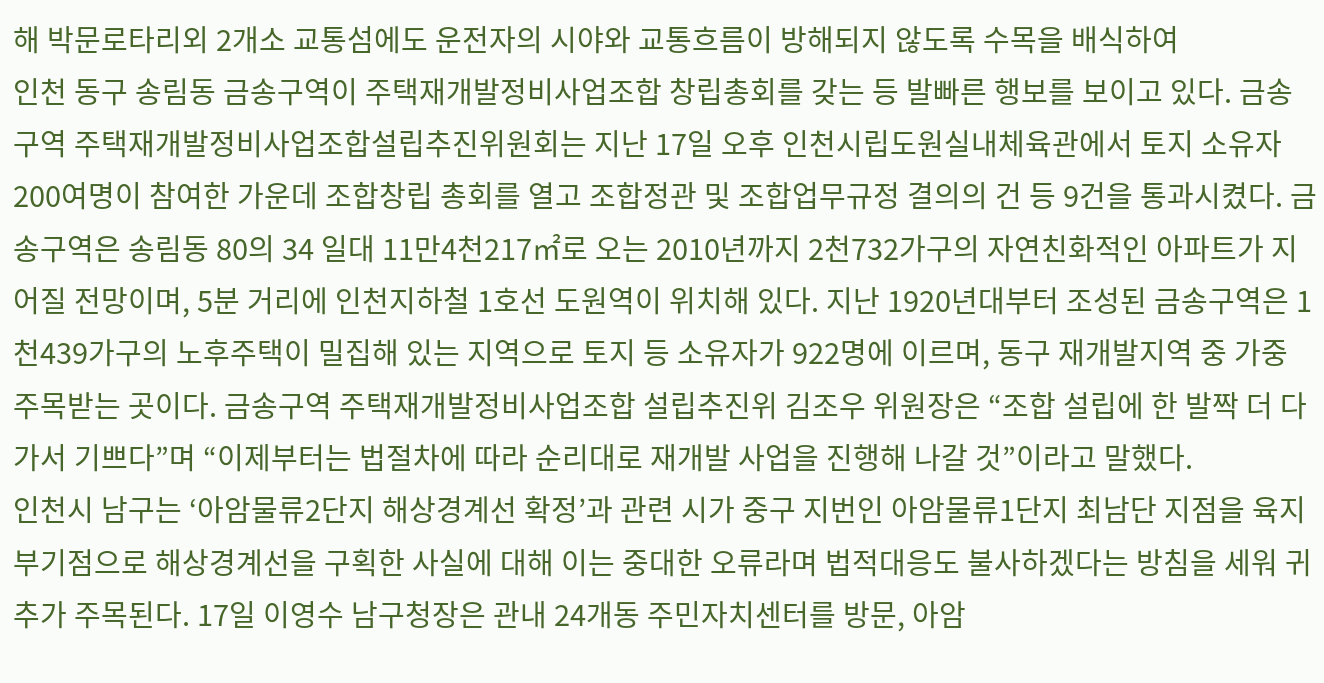해 박문로타리외 2개소 교통섬에도 운전자의 시야와 교통흐름이 방해되지 않도록 수목을 배식하여
인천 동구 송림동 금송구역이 주택재개발정비사업조합 창립총회를 갖는 등 발빠른 행보를 보이고 있다. 금송구역 주택재개발정비사업조합설립추진위원회는 지난 17일 오후 인천시립도원실내체육관에서 토지 소유자 200여명이 참여한 가운데 조합창립 총회를 열고 조합정관 및 조합업무규정 결의의 건 등 9건을 통과시켰다. 금송구역은 송림동 80의 34 일대 11만4천217㎡로 오는 2010년까지 2천732가구의 자연친화적인 아파트가 지어질 전망이며, 5분 거리에 인천지하철 1호선 도원역이 위치해 있다. 지난 1920년대부터 조성된 금송구역은 1천439가구의 노후주택이 밀집해 있는 지역으로 토지 등 소유자가 922명에 이르며, 동구 재개발지역 중 가중 주목받는 곳이다. 금송구역 주택재개발정비사업조합 설립추진위 김조우 위원장은 “조합 설립에 한 발짝 더 다가서 기쁘다”며 “이제부터는 법절차에 따라 순리대로 재개발 사업을 진행해 나갈 것”이라고 말했다.
인천시 남구는 ‘아암물류2단지 해상경계선 확정’과 관련 시가 중구 지번인 아암물류1단지 최남단 지점을 육지 부기점으로 해상경계선을 구획한 사실에 대해 이는 중대한 오류라며 법적대응도 불사하겠다는 방침을 세워 귀추가 주목된다. 17일 이영수 남구청장은 관내 24개동 주민자치센터를 방문, 아암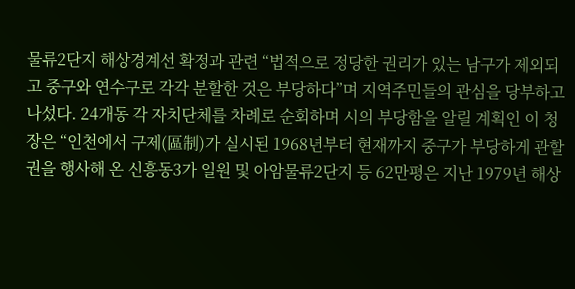물류2단지 해상경계선 확정과 관련 “법적으로 정당한 권리가 있는 남구가 제외되고 중구와 연수구로 각각 분할한 것은 부당하다”며 지역주민들의 관심을 당부하고 나섰다. 24개동 각 자치단체를 차례로 순회하며 시의 부당함을 알릴 계획인 이 청장은 “인천에서 구제(區制)가 실시된 1968년부터 현재까지 중구가 부당하게 관할권을 행사해 온 신흥동3가 일원 및 아암물류2단지 등 62만평은 지난 1979년 해상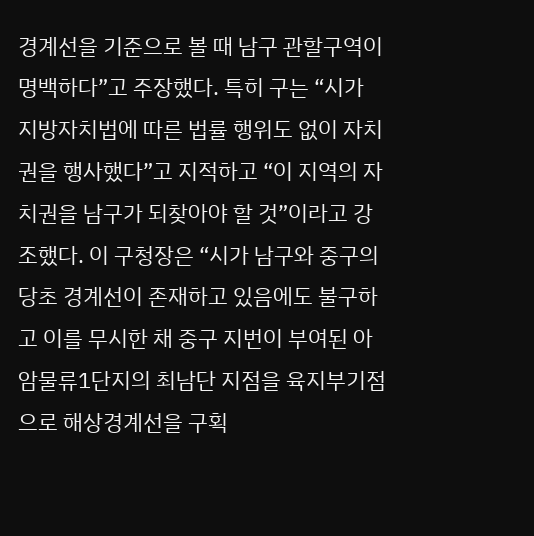경계선을 기준으로 볼 때 남구 관할구역이 명백하다”고 주장했다. 특히 구는 “시가 지방자치법에 따른 법률 행위도 없이 자치권을 행사했다”고 지적하고 “이 지역의 자치권을 남구가 되찾아야 할 것”이라고 강조했다. 이 구청장은 “시가 남구와 중구의 당초 경계선이 존재하고 있음에도 불구하고 이를 무시한 채 중구 지번이 부여된 아암물류1단지의 최남단 지점을 육지부기점으로 해상경계선을 구획